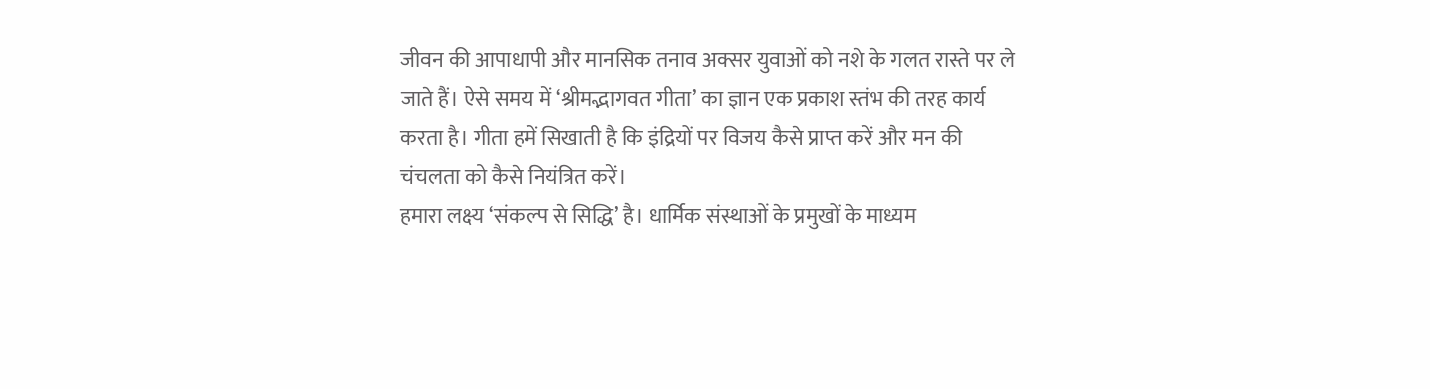जीवन की आपाधापी और मानसिक तनाव अक्सर युवाओं को नशे के गलत रास्ते पर ले जाते हैं। ऐसे समय में ‘श्रीमद्भागवत गीता’ का ज्ञान एक प्रकाश स्तंभ की तरह कार्य करता है। गीता हमें सिखाती है कि इंद्रियों पर विजय कैसे प्राप्त करें और मन की चंचलता को कैसे नियंत्रित करें।
हमारा लक्ष्य ‘संकल्प से सिद्धि’ है। धार्मिक संस्थाओं के प्रमुखों के माध्यम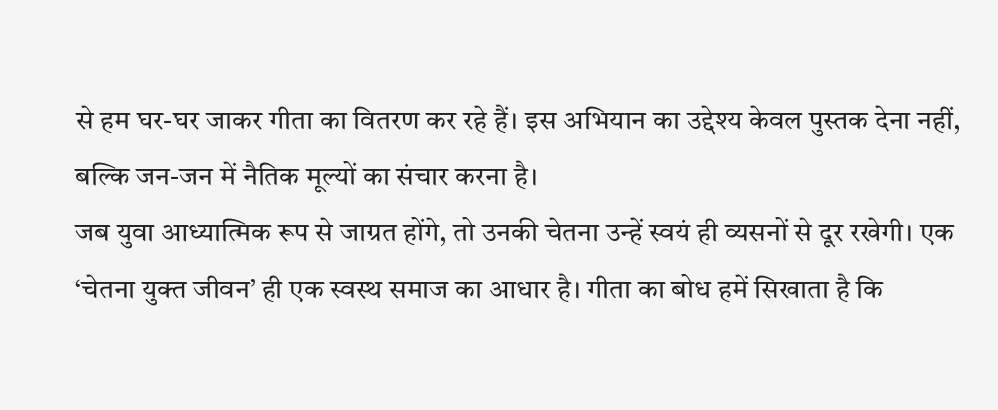से हम घर-घर जाकर गीता का वितरण कर रहे हैं। इस अभियान का उद्देश्य केवल पुस्तक देना नहीं, बल्कि जन-जन में नैतिक मूल्यों का संचार करना है।
जब युवा आध्यात्मिक रूप से जाग्रत होंगे, तो उनकी चेतना उन्हें स्वयं ही व्यसनों से दूर रखेगी। एक ‘चेतना युक्त जीवन’ ही एक स्वस्थ समाज का आधार है। गीता का बोध हमें सिखाता है कि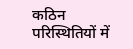कठिन परिस्थितियों में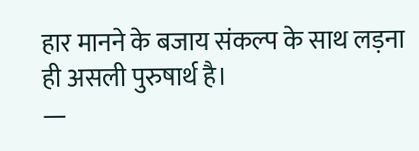हार मानने के बजाय संकल्प के साथ लड़ना ही असली पुरुषार्थ है।
—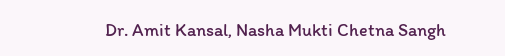Dr. Amit Kansal, Nasha Mukti Chetna Sangh